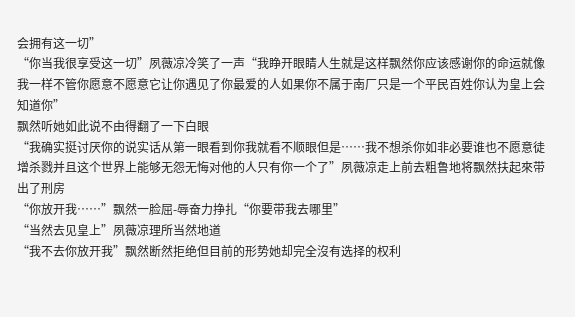会拥有这一切”
“你当我很享受这一切”夙薇凉冷笑了一声“我睁开眼睛人生就是这样飘然你应该感谢你的命运就像我一样不管你愿意不愿意它让你遇见了你最爱的人如果你不属于南厂只是一个平民百姓你认为皇上会知道你”
飘然听她如此说不由得翻了一下白眼
“我确实挺讨厌你的说实话从第一眼看到你我就看不顺眼但是……我不想杀你如非必要谁也不愿意徒增杀戮并且这个世界上能够无怨无悔对他的人只有你一个了”夙薇凉走上前去粗鲁地将飘然扶起來带出了刑房
“你放开我……”飘然一脸屈-辱奋力挣扎“你要带我去哪里”
“当然去见皇上”夙薇凉理所当然地道
“我不去你放开我”飘然断然拒绝但目前的形势她却完全沒有选择的权利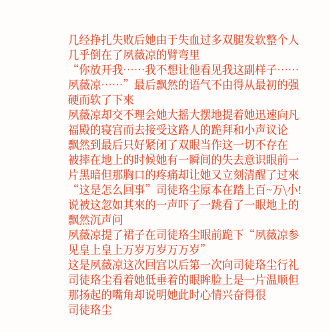几经挣扎失败后她由于失血过多双腿发软整个人几乎倒在了夙薇凉的臂弯里
“你放开我……我不想让他看见我这副样子……夙薇凉……”最后飘然的语气不由得从最初的强硬而软了下來
夙薇凉却交不理会她大摇大摆地提着她迅速向凡福殿的寝宫而去接受这路人的跪拜和小声议论
飘然到最后只好紧闭了双眼当作这一切不存在
被摔在地上的时候她有一瞬间的失去意识眼前一片黑暗但那胸口的疼痛却让她又立刻清醒了过來
“这是怎么回事”司徒珞尘原本在踏上百~万\小!说被这忽如其來的一声吓了一跳看了一眼地上的飘然沉声问
夙薇凉提了裙子在司徒珞尘眼前跪下“夙薇凉参见皇上皇上万岁万岁万万岁”
这是夙薇凉这次回宫以后第一次向司徒珞尘行礼司徒珞尘看着她低垂着的眼眸脸上是一片温顺但那扬起的嘴角却说明她此时心情兴奋得很
司徒珞尘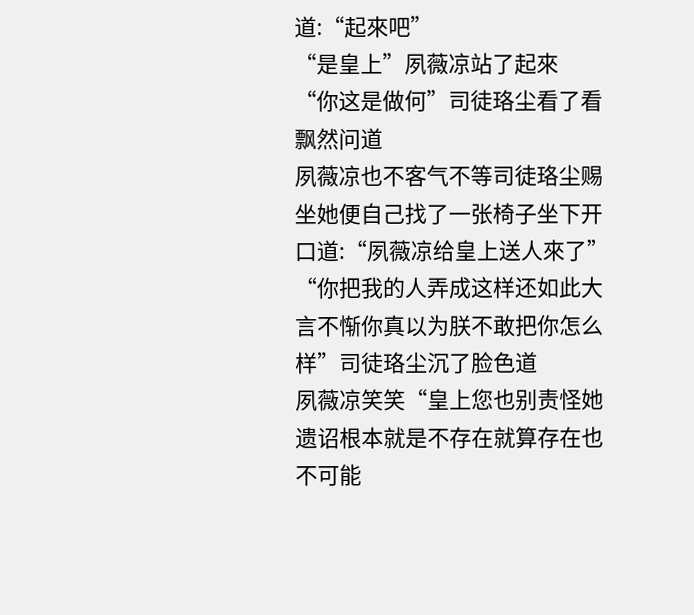道:“起來吧”
“是皇上”夙薇凉站了起來
“你这是做何”司徒珞尘看了看飘然问道
夙薇凉也不客气不等司徒珞尘赐坐她便自己找了一张椅子坐下开口道:“夙薇凉给皇上送人來了”
“你把我的人弄成这样还如此大言不惭你真以为朕不敢把你怎么样”司徒珞尘沉了脸色道
夙薇凉笑笑“皇上您也别责怪她遗诏根本就是不存在就算存在也不可能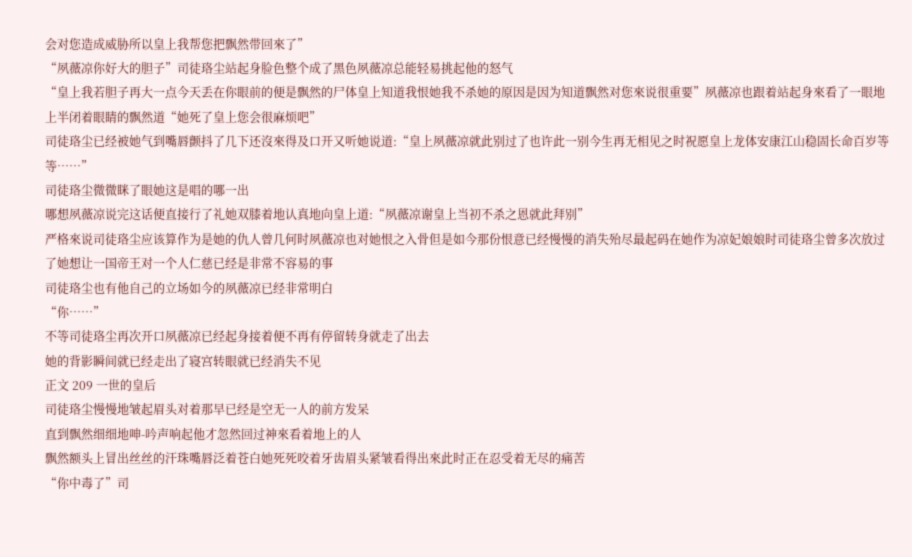会对您造成威胁所以皇上我帮您把飘然带回來了”
“夙薇凉你好大的胆子”司徒珞尘站起身脸色整个成了黑色夙薇凉总能轻易挑起他的怒气
“皇上我若胆子再大一点今天丢在你眼前的便是飘然的尸体皇上知道我恨她我不杀她的原因是因为知道飘然对您來说很重要”夙薇凉也跟着站起身來看了一眼地上半闭着眼睛的飘然道“她死了皇上您会很麻烦吧”
司徒珞尘已经被她气到嘴唇颤抖了几下还沒來得及口开又听她说道:“皇上夙薇凉就此别过了也许此一别今生再无相见之时祝愿皇上龙体安康江山稳固长命百岁等等……”
司徒珞尘微微眯了眼她这是唱的哪一出
哪想夙薇凉说完这话便直接行了礼她双膝着地认真地向皇上道:“夙薇凉谢皇上当初不杀之恩就此拜别”
严格來说司徒珞尘应该算作为是她的仇人曾几何时夙薇凉也对她恨之入骨但是如今那份恨意已经慢慢的消失殆尽最起码在她作为凉妃娘娘时司徒珞尘曾多次放过了她想让一国帝王对一个人仁慈已经是非常不容易的事
司徒珞尘也有他自己的立场如今的夙薇凉已经非常明白
“你……”
不等司徒珞尘再次开口夙薇凉已经起身接着便不再有停留转身就走了出去
她的背影瞬间就已经走出了寝宫转眼就已经消失不见
正文 209 一世的皇后
司徒珞尘慢慢地皱起眉头对着那早已经是空无一人的前方发呆
直到飘然细细地呻-吟声响起他才忽然回过神來看着地上的人
飘然额头上冒出丝丝的汗珠嘴唇泛着苍白她死死咬着牙齿眉头紧皱看得出來此时正在忍受着无尽的痛苦
“你中毒了”司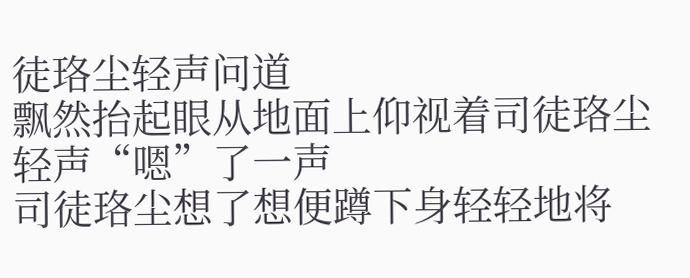徒珞尘轻声问道
飘然抬起眼从地面上仰视着司徒珞尘轻声“嗯”了一声
司徒珞尘想了想便蹲下身轻轻地将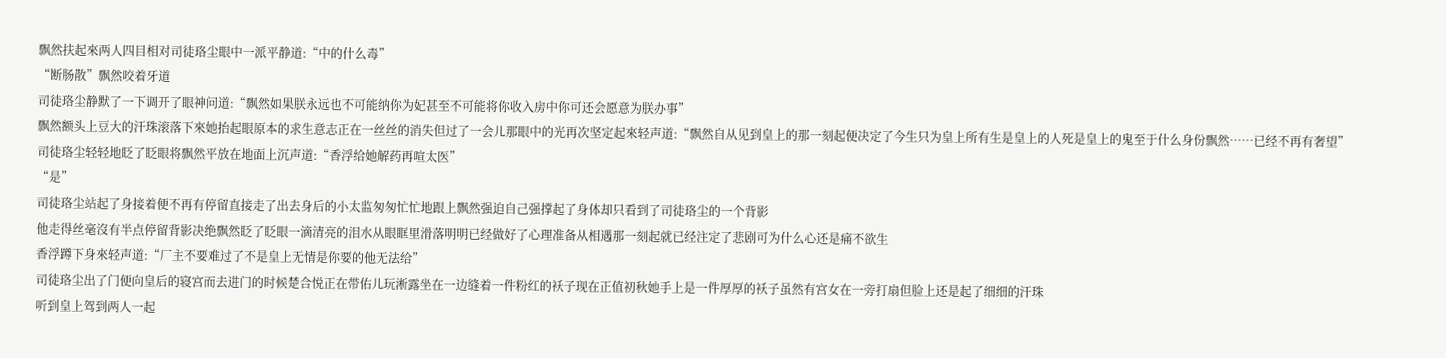飘然扶起來两人四目相对司徒珞尘眼中一派平静道:“中的什么毒”
“断肠散”飘然咬着牙道
司徒珞尘静默了一下调开了眼神问道:“飘然如果朕永远也不可能纳你为妃甚至不可能将你收入房中你可还会愿意为朕办事”
飘然额头上豆大的汗珠滚落下來她抬起眼原本的求生意志正在一丝丝的消失但过了一会儿那眼中的光再次坚定起來轻声道:“飘然自从见到皇上的那一刻起便决定了今生只为皇上所有生是皇上的人死是皇上的鬼至于什么身份飘然……已经不再有奢望”
司徒珞尘轻轻地眨了眨眼将飘然平放在地面上沉声道:“香浮给她解药再喧太医”
“是”
司徒珞尘站起了身接着便不再有停留直接走了出去身后的小太监匆匆忙忙地跟上飘然强迫自己强撑起了身体却只看到了司徒珞尘的一个背影
他走得丝毫沒有半点停留背影决绝飘然眨了眨眼一滴清亮的泪水从眼眶里滑落明明已经做好了心理准备从相遇那一刻起就已经注定了悲剧可为什么心还是痛不欲生
香浮蹲下身來轻声道:“厂主不要难过了不是皇上无情是你要的他无法给”
司徒珞尘出了门便向皇后的寝宫而去进门的时候楚合悦正在带佑儿玩淅露坐在一边缝着一件粉红的袄子现在正值初秋她手上是一件厚厚的袄子虽然有宫女在一旁打扇但脸上还是起了细细的汗珠
听到皇上驾到两人一起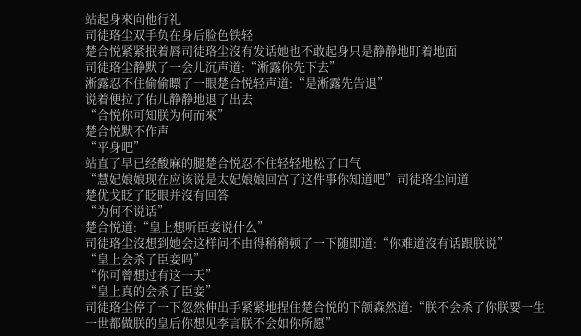站起身來向他行礼
司徒珞尘双手负在身后脸色铁轻
楚合悦紧紧抿着唇司徒珞尘沒有发话她也不敢起身只是静静地盯着地面
司徒珞尘静默了一会儿沉声道:“淅露你先下去”
淅露忍不住偷偷瞟了一眼楚合悦轻声道:“是淅露先告退”
说着便拉了佑儿静静地退了出去
“合悦你可知朕为何而來”
楚合悦默不作声
“平身吧”
站直了早已经酸麻的腿楚合悦忍不住轻轻地松了口气
“慧妃娘娘现在应该说是太妃娘娘回宫了这件事你知道吧”司徒珞尘问道
楚优戈眨了眨眼并沒有回答
“为何不说话”
楚合悦道:“皇上想听臣妾说什么”
司徒珞尘沒想到她会这样问不由得稍稍顿了一下随即道:“你难道沒有话跟朕说”
“皇上会杀了臣妾吗”
“你可曾想过有这一天”
“皇上真的会杀了臣妾”
司徒珞尘停了一下忽然伸出手紧紧地捏住楚合悦的下颌森然道:“朕不会杀了你朕要一生一世都做朕的皇后你想见李言朕不会如你所愿”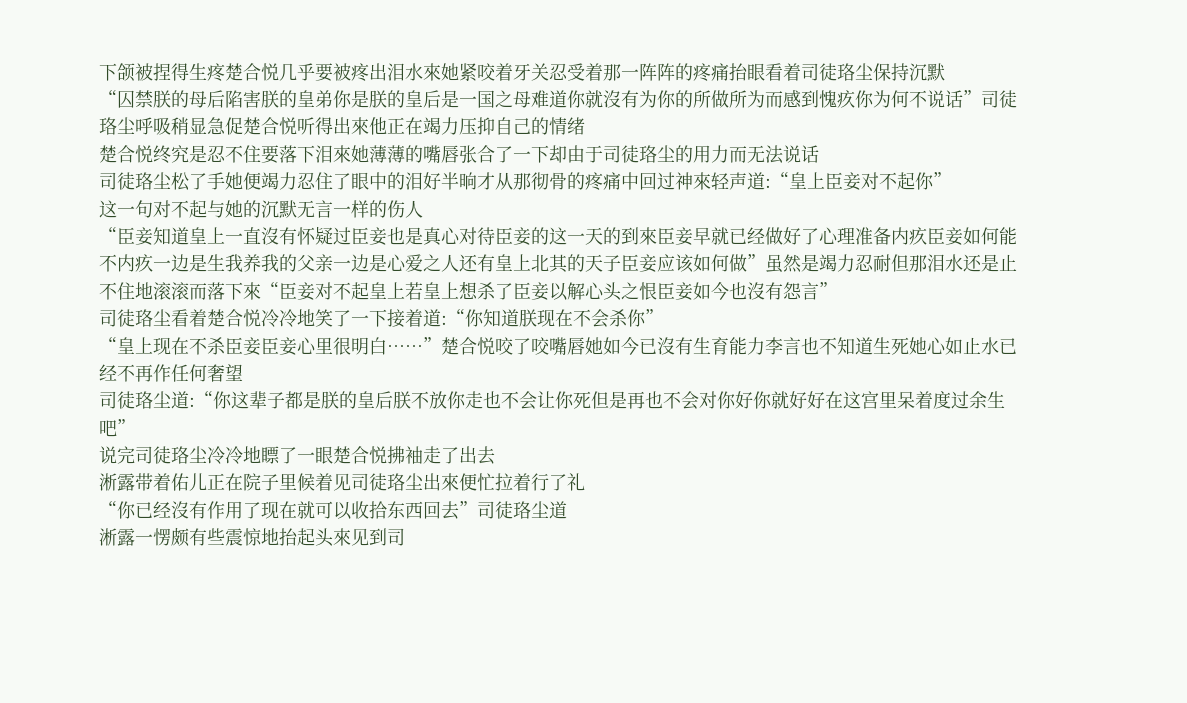下颌被捏得生疼楚合悦几乎要被疼出泪水來她紧咬着牙关忍受着那一阵阵的疼痛抬眼看着司徒珞尘保持沉默
“囚禁朕的母后陷害朕的皇弟你是朕的皇后是一国之母难道你就沒有为你的所做所为而感到愧疚你为何不说话”司徒珞尘呼吸稍显急促楚合悦听得出來他正在竭力压抑自己的情绪
楚合悦终究是忍不住要落下泪來她薄薄的嘴唇张合了一下却由于司徒珞尘的用力而无法说话
司徒珞尘松了手她便竭力忍住了眼中的泪好半晌才从那彻骨的疼痛中回过神來轻声道:“皇上臣妾对不起你”
这一句对不起与她的沉默无言一样的伤人
“臣妾知道皇上一直沒有怀疑过臣妾也是真心对待臣妾的这一天的到來臣妾早就已经做好了心理准备内疚臣妾如何能不内疚一边是生我养我的父亲一边是心爱之人还有皇上北其的天子臣妾应该如何做”虽然是竭力忍耐但那泪水还是止不住地滚滚而落下來“臣妾对不起皇上若皇上想杀了臣妾以解心头之恨臣妾如今也沒有怨言”
司徒珞尘看着楚合悦冷冷地笑了一下接着道:“你知道朕现在不会杀你”
“皇上现在不杀臣妾臣妾心里很明白……”楚合悦咬了咬嘴唇她如今已沒有生育能力李言也不知道生死她心如止水已经不再作任何奢望
司徒珞尘道:“你这辈子都是朕的皇后朕不放你走也不会让你死但是再也不会对你好你就好好在这宫里呆着度过余生吧”
说完司徒珞尘冷冷地瞟了一眼楚合悦拂袖走了出去
淅露带着佑儿正在院子里候着见司徒珞尘出來便忙拉着行了礼
“你已经沒有作用了现在就可以收拾东西回去”司徒珞尘道
淅露一愣颇有些震惊地抬起头來见到司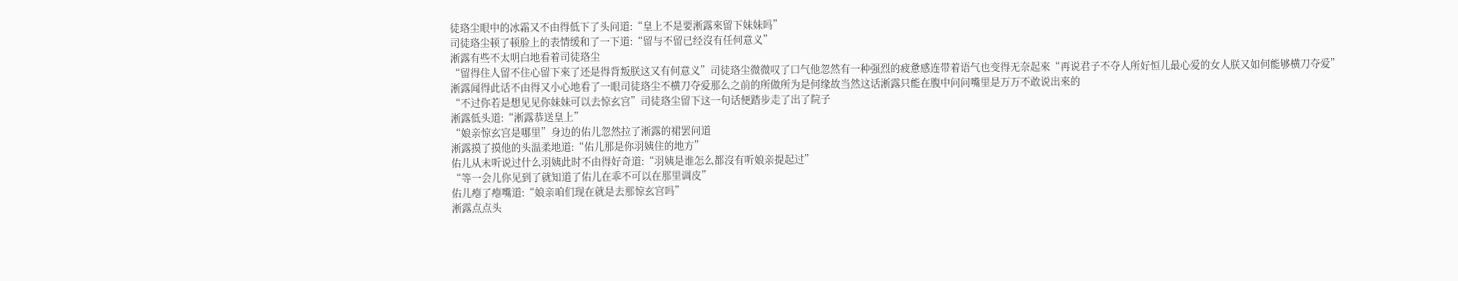徒珞尘眼中的冰霜又不由得低下了头问道:“皇上不是要淅露來留下妹妹吗”
司徒珞尘顿了顿脸上的表情缓和了一下道:“留与不留已经沒有任何意义”
淅露有些不太明白地看着司徒珞尘
“留得住人留不住心留下來了还是得背叛朕这又有何意义”司徒珞尘微微叹了口气他忽然有一种强烈的疲惫感连带着语气也变得无奈起來“再说君子不夺人所好恒儿最心爱的女人朕又如何能够横刀夺爱”
淅露闻得此话不由得又小心地看了一眼司徒珞尘不横刀夺爱那么之前的所做所为是何缘故当然这话淅露只能在腹中问问嘴里是万万不敢说出來的
“不过你若是想见见你妹妹可以去惊玄宫”司徒珞尘留下这一句话便踏步走了出了院子
淅露低头道:“淅露恭送皇上”
“娘亲惊玄宫是哪里”身边的佑儿忽然拉了淅露的裙罢问道
淅露摸了摸他的头温柔地道:“佑儿那是你羽姨住的地方”
佑儿从未听说过什么羽姨此时不由得好奇道:“羽姨是谁怎么都沒有听娘亲提起过”
“等一会儿你见到了就知道了佑儿在乖不可以在那里调皮”
佑儿瘪了瘪嘴道:“娘亲咱们现在就是去那惊玄宫吗”
淅露点点头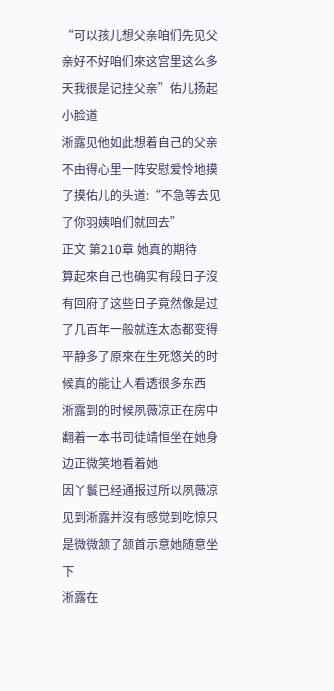“可以孩儿想父亲咱们先见父亲好不好咱们來这宫里这么多天我很是记挂父亲”佑儿扬起小脸道
淅露见他如此想着自己的父亲不由得心里一阵安慰爱怜地摸了摸佑儿的头道:“不急等去见了你羽姨咱们就回去”
正文 第210章 她真的期待
算起來自己也确实有段日子沒有回府了这些日子竟然像是过了几百年一般就连太态都变得平静多了原來在生死悠关的时候真的能让人看透很多东西
淅露到的时候夙薇凉正在房中翻着一本书司徒靖恒坐在她身边正微笑地看着她
因丫鬟已经通报过所以夙薇凉见到淅露并沒有感觉到吃惊只是微微颔了颔首示意她随意坐下
淅露在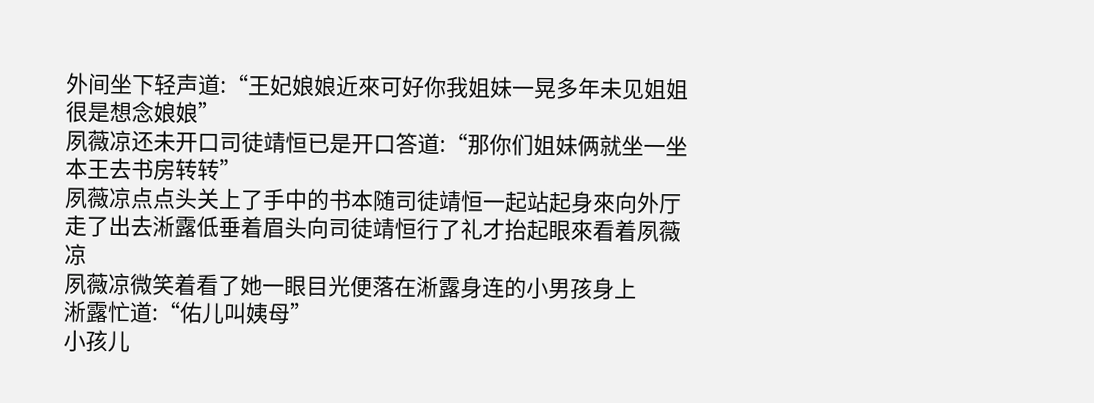外间坐下轻声道:“王妃娘娘近來可好你我姐妹一晃多年未见姐姐很是想念娘娘”
夙薇凉还未开口司徒靖恒已是开口答道:“那你们姐妹俩就坐一坐本王去书房转转”
夙薇凉点点头关上了手中的书本随司徒靖恒一起站起身來向外厅走了出去淅露低垂着眉头向司徒靖恒行了礼才抬起眼來看着夙薇凉
夙薇凉微笑着看了她一眼目光便落在淅露身连的小男孩身上
淅露忙道:“佑儿叫姨母”
小孩儿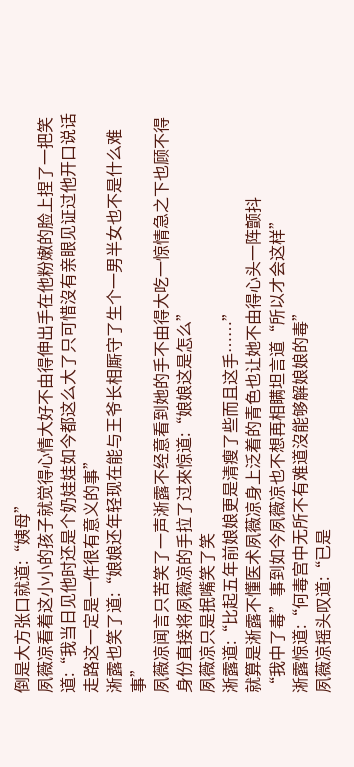倒是大方张口就道:“姨母”
夙薇凉看着这小小的孩子就觉得心情大好不由得伸出手在他粉嫩的脸上捏了一把笑道:“我当日见他时还是个奶娃娃如今都这么大了只可惜沒有亲眼见证过他开口说话走路这一定是一件很有意义的事”
淅露也笑了道:“娘娘还年轻现在能与王爷长相厮守了生个一男半女也不是什么难事”
夙薇凉闻言只苦笑了一声淅露不经意看到她的手不由得大吃一惊情急之下也顾不得身份直接将夙薇凉的手拉了过來惊道:“娘娘这是怎么”
夙薇凉只是抿嘴笑了笑
淅露道:“比起五年前娘娘更是清瘦了些而且这手……”
就算是淅露不懂医术夙薇凉身上泛着的青色也让她不由得心头一阵颤抖
“我中了毒”事到如今夙薇凉也不想再相瞒坦言道“所以才会这样”
淅露惊道:“何毒宫中无所不有难道沒能够解娘娘的毒”
夙薇凉摇头叹道:“已是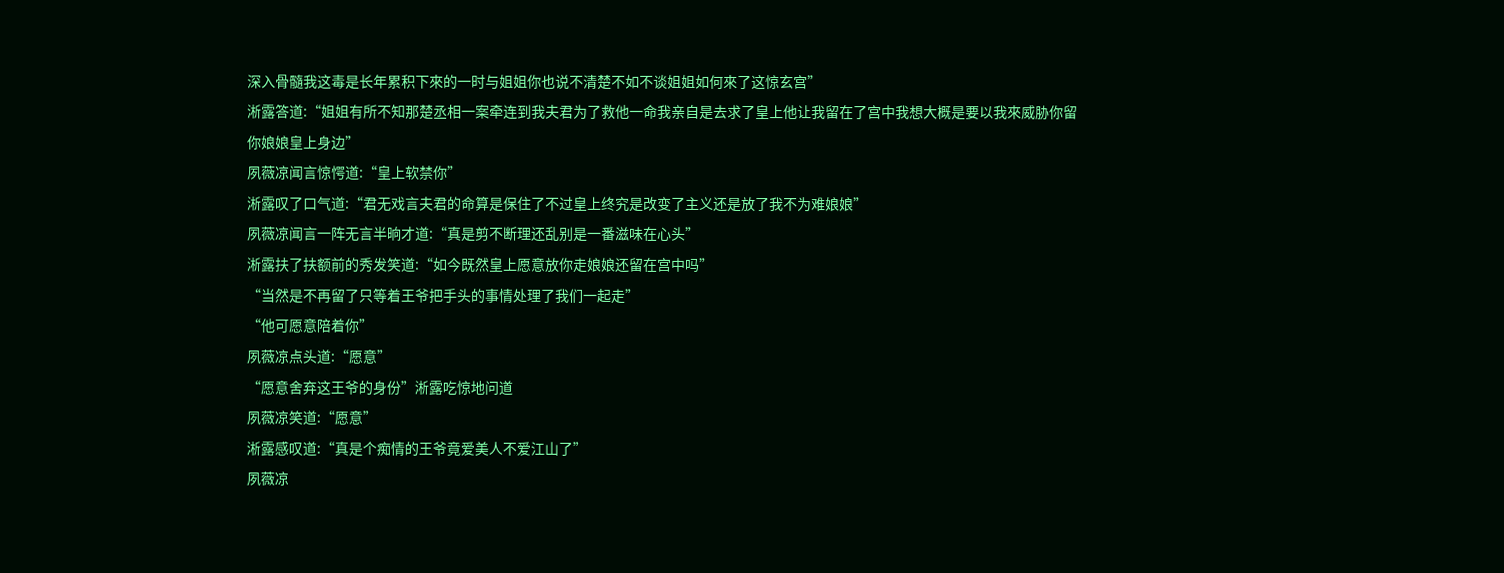深入骨髓我这毒是长年累积下來的一时与姐姐你也说不清楚不如不谈姐姐如何來了这惊玄宫”
淅露答道:“姐姐有所不知那楚丞相一案牵连到我夫君为了救他一命我亲自是去求了皇上他让我留在了宫中我想大概是要以我來威胁你留你娘娘皇上身边”
夙薇凉闻言惊愕道:“皇上软禁你”
淅露叹了口气道:“君无戏言夫君的命算是保住了不过皇上终究是改变了主义还是放了我不为难娘娘”
夙薇凉闻言一阵无言半晌才道:“真是剪不断理还乱别是一番滋味在心头”
淅露扶了扶额前的秀发笑道:“如今既然皇上愿意放你走娘娘还留在宫中吗”
“当然是不再留了只等着王爷把手头的事情处理了我们一起走”
“他可愿意陪着你”
夙薇凉点头道:“愿意”
“愿意舍弃这王爷的身份”淅露吃惊地问道
夙薇凉笑道:“愿意”
淅露感叹道:“真是个痴情的王爷竟爱美人不爱江山了”
夙薇凉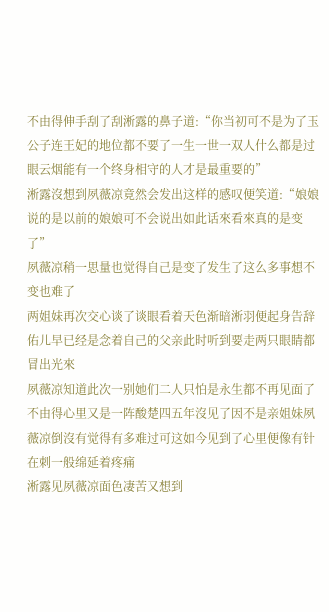不由得伸手刮了刮淅露的鼻子道:“你当初可不是为了玉公子连王妃的地位都不要了一生一世一双人什么都是过眼云烟能有一个终身相守的人才是最重要的”
淅露沒想到夙薇凉竟然会发出这样的感叹便笑道:“娘娘说的是以前的娘娘可不会说出如此话來看來真的是变了”
夙薇凉稍一思量也觉得自己是变了发生了这么多事想不变也难了
两姐妹再次交心谈了谈眼看着天色渐暗淅羽便起身告辞佑儿早已经是念着自己的父亲此时听到要走两只眼睛都冒出光來
夙薇凉知道此次一别她们二人只怕是永生都不再见面了不由得心里又是一阵酸楚四五年沒见了因不是亲姐妹夙薇凉倒沒有觉得有多难过可这如今见到了心里便像有针在刺一般绵延着疼痛
淅露见夙薇凉面色凄苦又想到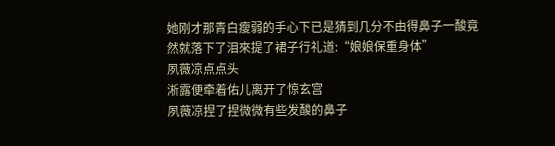她刚才那青白瘦弱的手心下已是猜到几分不由得鼻子一酸竟然就落下了泪來提了裙子行礼道:“娘娘保重身体”
夙薇凉点点头
淅露便牵着佑儿离开了惊玄宫
夙薇凉捏了捏微微有些发酸的鼻子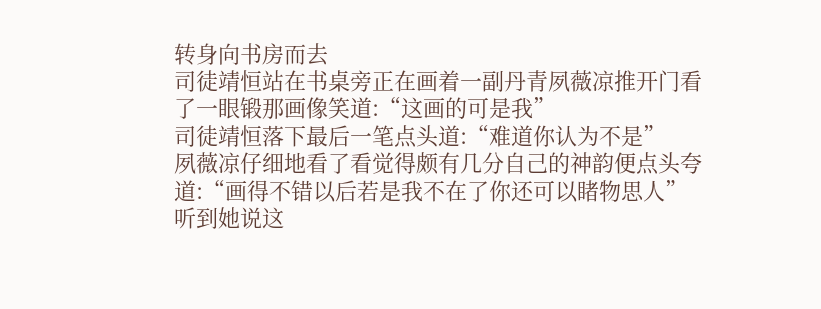转身向书房而去
司徒靖恒站在书桌旁正在画着一副丹青夙薇凉推开门看了一眼锻那画像笑道:“这画的可是我”
司徒靖恒落下最后一笔点头道:“难道你认为不是”
夙薇凉仔细地看了看觉得颇有几分自己的神韵便点头夸道:“画得不错以后若是我不在了你还可以睹物思人”
听到她说这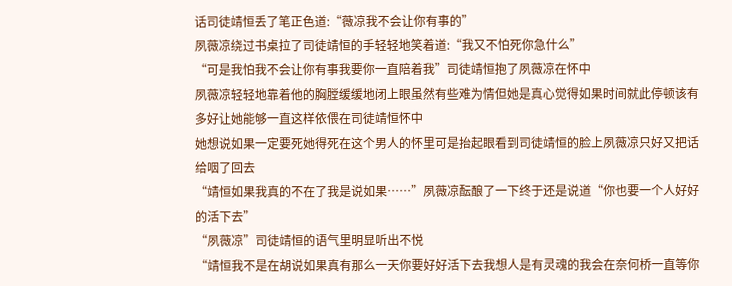话司徒靖恒丢了笔正色道:“薇凉我不会让你有事的”
夙薇凉绕过书桌拉了司徒靖恒的手轻轻地笑着道:“我又不怕死你急什么”
“可是我怕我不会让你有事我要你一直陪着我”司徒靖恒抱了夙薇凉在怀中
夙薇凉轻轻地靠着他的胸膛缓缓地闭上眼虽然有些难为情但她是真心觉得如果时间就此停顿该有多好让她能够一直这样依偎在司徒靖恒怀中
她想说如果一定要死她得死在这个男人的怀里可是抬起眼看到司徒靖恒的脸上夙薇凉只好又把话给咽了回去
“靖恒如果我真的不在了我是说如果……”夙薇凉酝酿了一下终于还是说道“你也要一个人好好的活下去”
“夙薇凉”司徒靖恒的语气里明显听出不悦
“靖恒我不是在胡说如果真有那么一天你要好好活下去我想人是有灵魂的我会在奈何桥一直等你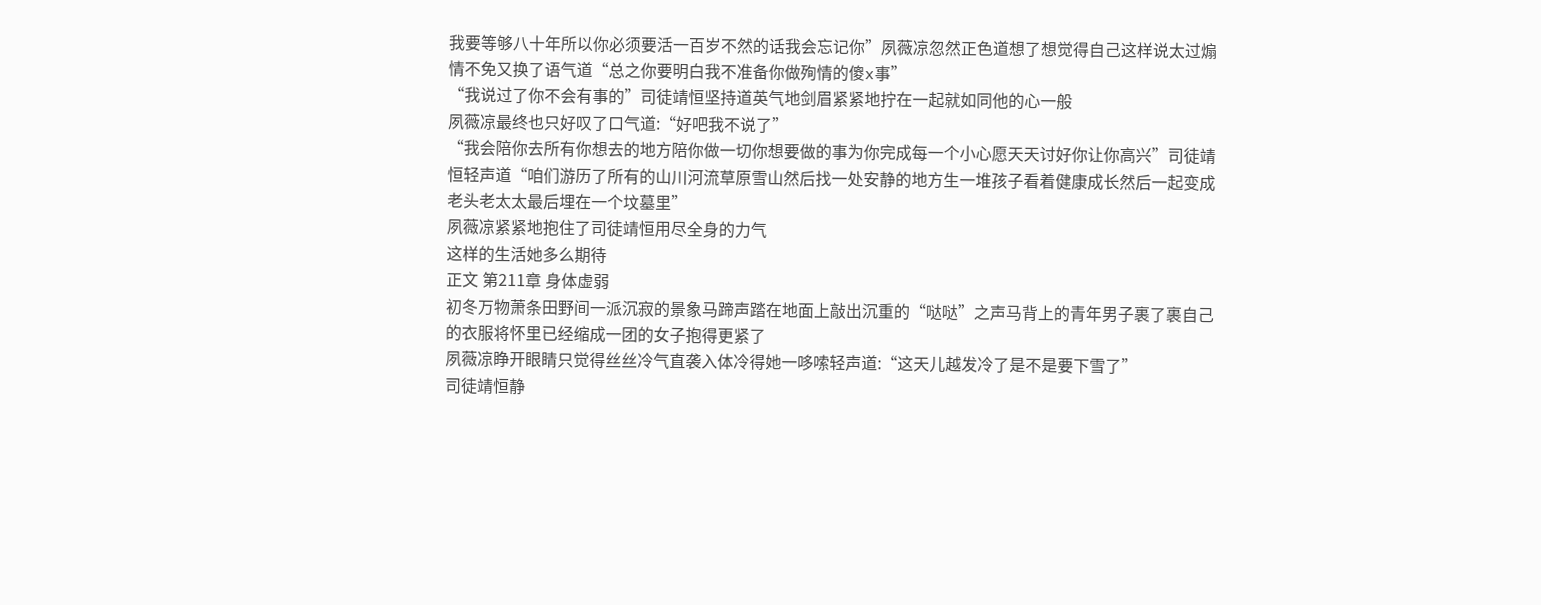我要等够八十年所以你必须要活一百岁不然的话我会忘记你”夙薇凉忽然正色道想了想觉得自己这样说太过煽情不免又换了语气道“总之你要明白我不准备你做殉情的傻x事”
“我说过了你不会有事的”司徒靖恒坚持道英气地剑眉紧紧地拧在一起就如同他的心一般
夙薇凉最终也只好叹了口气道:“好吧我不说了”
“我会陪你去所有你想去的地方陪你做一切你想要做的事为你完成每一个小心愿天天讨好你让你高兴”司徒靖恒轻声道“咱们游历了所有的山川河流草原雪山然后找一处安静的地方生一堆孩子看着健康成长然后一起变成老头老太太最后埋在一个坟墓里”
夙薇凉紧紧地抱住了司徒靖恒用尽全身的力气
这样的生活她多么期待
正文 第211章 身体虚弱
初冬万物萧条田野间一派沉寂的景象马蹄声踏在地面上敲出沉重的“哒哒”之声马背上的青年男子裹了裹自己的衣服将怀里已经缩成一团的女子抱得更紧了
夙薇凉睁开眼睛只觉得丝丝冷气直袭入体冷得她一哆嗦轻声道:“这天儿越发冷了是不是要下雪了”
司徒靖恒静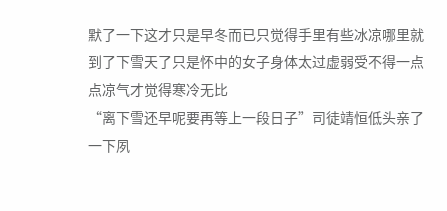默了一下这才只是早冬而已只觉得手里有些冰凉哪里就到了下雪天了只是怀中的女子身体太过虚弱受不得一点点凉气才觉得寒冷无比
“离下雪还早呢要再等上一段日子”司徒靖恒低头亲了一下夙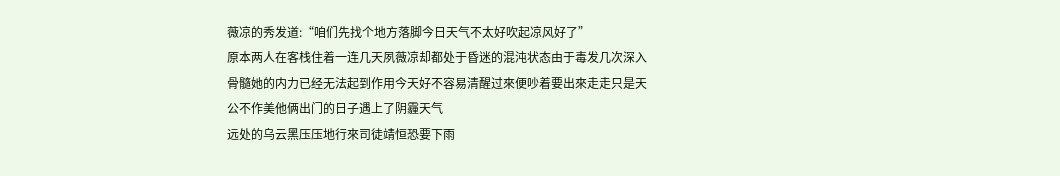薇凉的秀发道:“咱们先找个地方落脚今日天气不太好吹起凉风好了”
原本两人在客栈住着一连几天夙薇凉却都处于昏迷的混沌状态由于毒发几次深入骨髓她的内力已经无法起到作用今天好不容易清醒过來便吵着要出來走走只是天公不作美他俩出门的日子遇上了阴霾天气
远处的乌云黑压压地行來司徒靖恒恐要下雨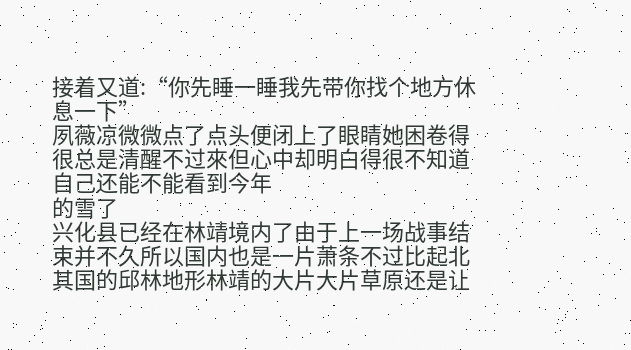接着又道:“你先睡一睡我先带你找个地方休息一下”
夙薇凉微微点了点头便闭上了眼睛她困卷得很总是清醒不过來但心中却明白得很不知道自己还能不能看到今年
的雪了
兴化县已经在林靖境内了由于上一场战事结束并不久所以国内也是一片萧条不过比起北其国的邱林地形林靖的大片大片草原还是让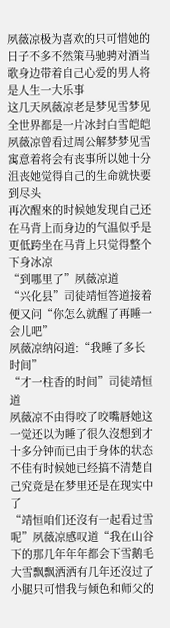夙薇凉极为喜欢的只可惜她的日子不多不然策马驰骋对酒当歌身边带着自己心爱的男人将是人生一大乐事
这几天夙薇凉老是梦见雪梦见全世界都是一片冰封白雪皑皑夙薇凉曾看过周公解梦梦见雪寓意着将会有丧事所以她十分沮丧她觉得自己的生命就快要到尽头
再次醒來的时候她发现自己还在马背上而身边的气温似乎是更低跨坐在马背上只觉得整个下身冰凉
“到哪里了”夙薇凉道
“兴化县”司徒靖恒答道接着便又问“你怎么就醒了再睡一会儿吧”
夙薇凉纳闷道:“我睡了多长时间”
“才一柱香的时间”司徒靖恒道
夙薇凉不由得咬了咬嘴唇她这一觉还以为睡了很久沒想到才十多分钟而已由于身体的状态不佳有时候她已经搞不清楚自己究竟是在梦里还是在现实中了
“靖恒咱们还沒有一起看过雪呢”夙薇凉感叹道“我在山谷下的那几年年年都会下雪鹅毛大雪飘飘洒洒有几年还沒过了小腿只可惜我与倾色和师父的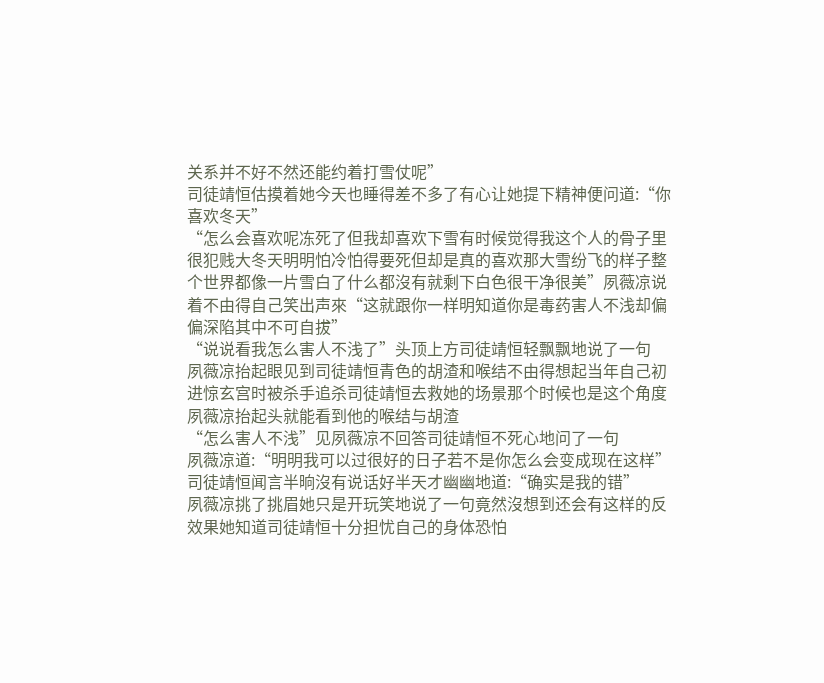关系并不好不然还能约着打雪仗呢”
司徒靖恒估摸着她今天也睡得差不多了有心让她提下精神便问道:“你喜欢冬天”
“怎么会喜欢呢冻死了但我却喜欢下雪有时候觉得我这个人的骨子里很犯贱大冬天明明怕冷怕得要死但却是真的喜欢那大雪纷飞的样子整个世界都像一片雪白了什么都沒有就剩下白色很干净很美”夙薇凉说着不由得自己笑出声來“这就跟你一样明知道你是毒药害人不浅却偏偏深陷其中不可自拔”
“说说看我怎么害人不浅了”头顶上方司徒靖恒轻飘飘地说了一句
夙薇凉抬起眼见到司徒靖恒青色的胡渣和喉结不由得想起当年自己初进惊玄宫时被杀手追杀司徒靖恒去救她的场景那个时候也是这个角度夙薇凉抬起头就能看到他的喉结与胡渣
“怎么害人不浅”见夙薇凉不回答司徒靖恒不死心地问了一句
夙薇凉道:“明明我可以过很好的日子若不是你怎么会变成现在这样”
司徒靖恒闻言半晌沒有说话好半天才幽幽地道:“确实是我的错”
夙薇凉挑了挑眉她只是开玩笑地说了一句竟然沒想到还会有这样的反效果她知道司徒靖恒十分担忧自己的身体恐怕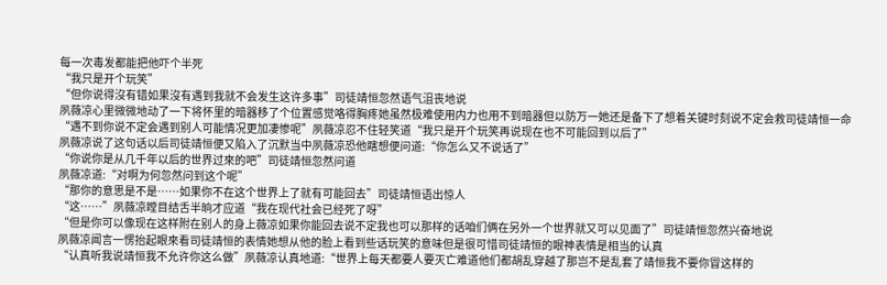每一次毒发都能把他吓个半死
“我只是开个玩笑”
“但你说得沒有错如果沒有遇到我就不会发生这许多事”司徒靖恒忽然语气沮丧地说
夙薇凉心里微微地动了一下将怀里的暗器移了个位置感觉咯得胸疼她虽然极难使用内力也用不到暗器但以防万一她还是备下了想着关键时刻说不定会救司徒靖恒一命
“遇不到你说不定会遇到别人可能情况更加凄惨呢”夙薇凉忍不住轻笑道“我只是开个玩笑再说现在也不可能回到以后了”
夙薇凉说了这句话以后司徒靖恒便又陷入了沉默当中夙薇凉恐他瞎想便问道:“你怎么又不说话了”
“你说你是从几千年以后的世界过來的吧”司徒靖恒忽然问道
夙薇凉道:“对啊为何忽然问到这个呢”
“那你的意思是不是……如果你不在这个世界上了就有可能回去”司徒靖恒语出惊人
“这……”夙薇凉瞠目结舌半晌才应道“我在现代社会已经死了呀”
“但是你可以像现在这样附在别人的身上薇凉如果你能回去说不定我也可以那样的话咱们俩在另外一个世界就又可以见面了”司徒靖恒忽然兴奋地说
夙薇凉闻言一愣抬起眼來看司徒靖恒的表情她想从他的脸上看到些话玩笑的意味但是很可惜司徒靖恒的眼神表情是相当的认真
“认真听我说靖恒我不允许你这么做”夙薇凉认真地道:“世界上每天都要人要灭亡难道他们都胡乱穿越了那岂不是乱套了靖恒我不要你冒这样的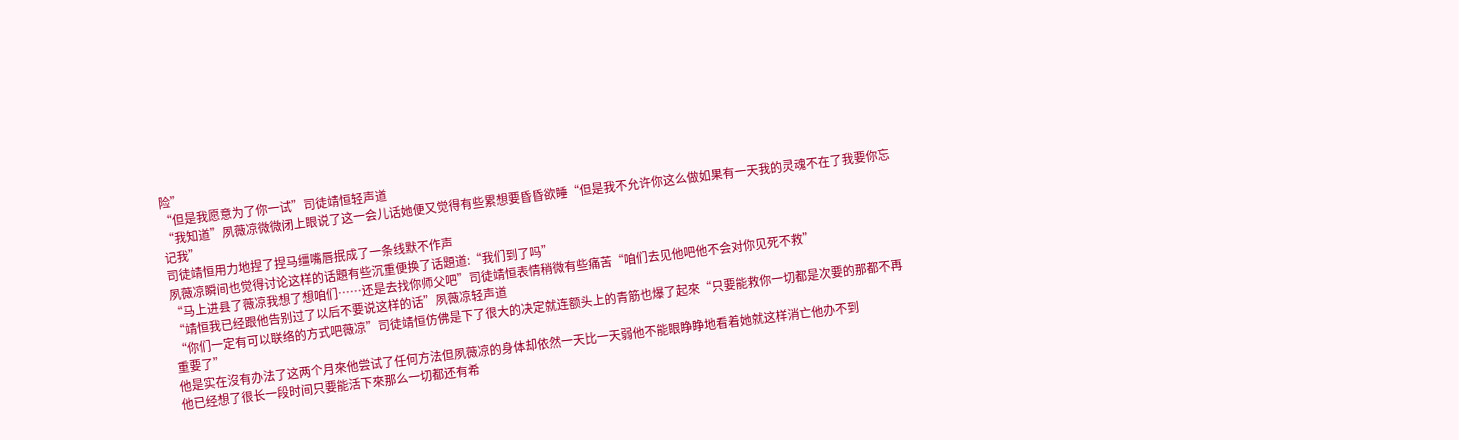险”
“但是我愿意为了你一试”司徒靖恒轻声道
“我知道”夙薇凉微微闭上眼说了这一会儿话她便又觉得有些累想要昏昏欲睡“但是我不允许你这么做如果有一天我的灵魂不在了我要你忘记我”
司徒靖恒用力地捏了捏马缰嘴唇抿成了一条线默不作声
夙薇凉瞬间也觉得讨论这样的话題有些沉重便换了话題道:“我们到了吗”
“马上进县了薇凉我想了想咱们……还是去找你师父吧”司徒靖恒表情稍微有些痛苦“咱们去见他吧他不会对你见死不救”
“靖恒我已经跟他告别过了以后不要说这样的话”夙薇凉轻声道
“你们一定有可以联络的方式吧薇凉”司徒靖恒仿佛是下了很大的决定就连额头上的青筋也爆了起來“只要能救你一切都是次要的那都不再重要了”
他是实在沒有办法了这两个月來他尝试了任何方法但夙薇凉的身体却依然一天比一天弱他不能眼睁睁地看着她就这样消亡他办不到
他已经想了很长一段时间只要能活下來那么一切都还有希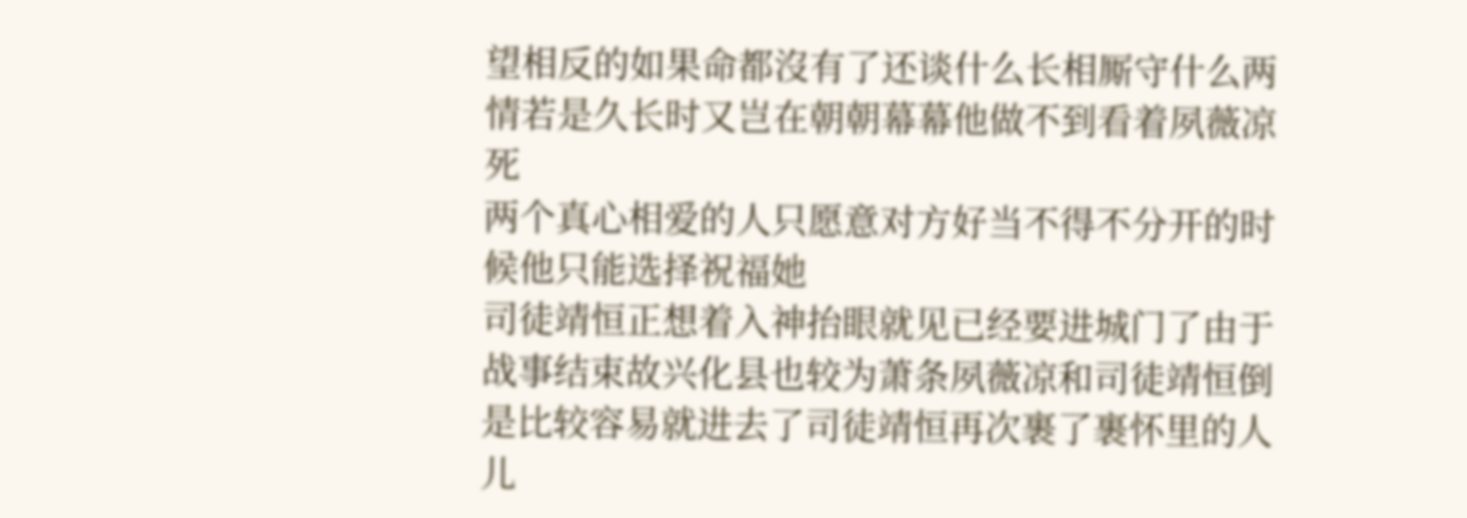望相反的如果命都沒有了还谈什么长相厮守什么两情若是久长时又岂在朝朝幕幕他做不到看着夙薇凉死
两个真心相爱的人只愿意对方好当不得不分开的时候他只能选择祝福她
司徒靖恒正想着入神抬眼就见已经要进城门了由于战事结束故兴化县也较为萧条夙薇凉和司徒靖恒倒是比较容易就进去了司徒靖恒再次裹了裹怀里的人儿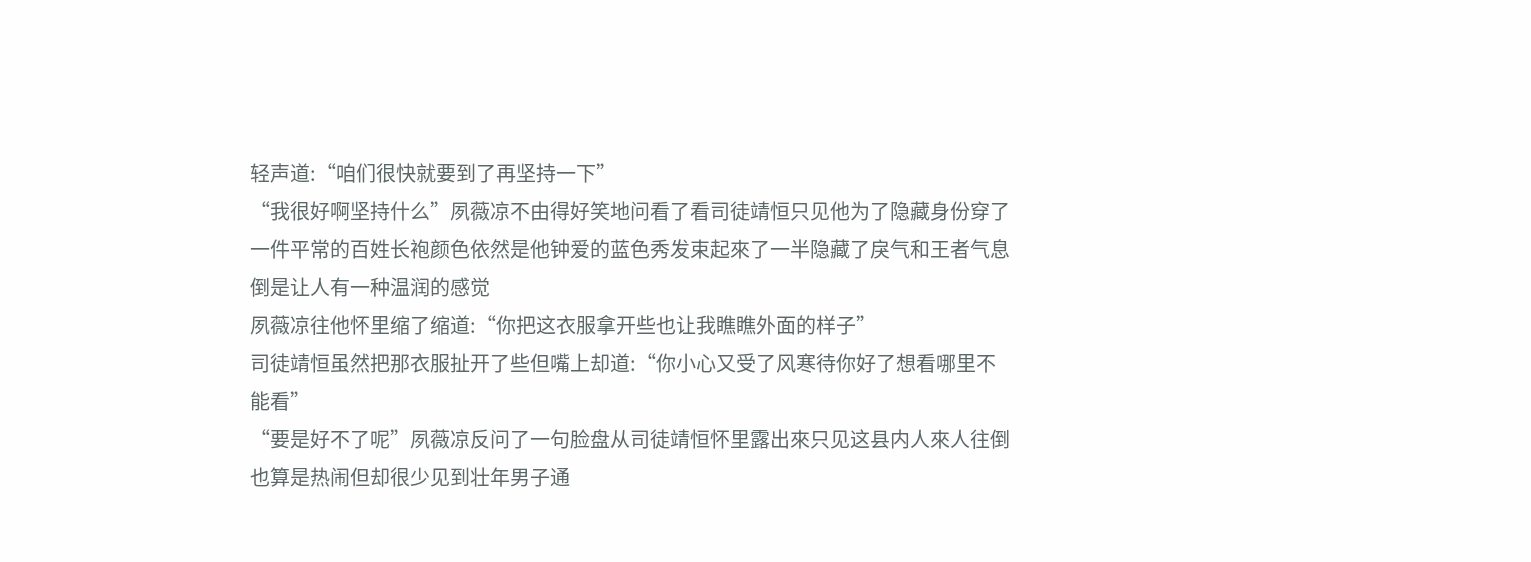轻声道:“咱们很快就要到了再坚持一下”
“我很好啊坚持什么”夙薇凉不由得好笑地问看了看司徒靖恒只见他为了隐藏身份穿了一件平常的百姓长袍颜色依然是他钟爱的蓝色秀发束起來了一半隐藏了戾气和王者气息倒是让人有一种温润的感觉
夙薇凉往他怀里缩了缩道:“你把这衣服拿开些也让我瞧瞧外面的样子”
司徒靖恒虽然把那衣服扯开了些但嘴上却道:“你小心又受了风寒待你好了想看哪里不能看”
“要是好不了呢”夙薇凉反问了一句脸盘从司徒靖恒怀里露出來只见这县内人來人往倒也算是热闹但却很少见到壮年男子通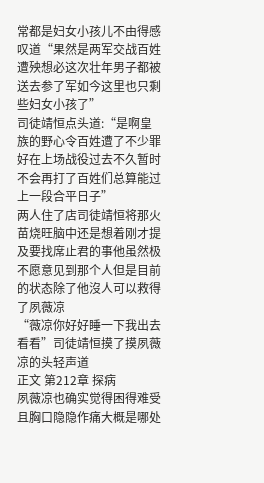常都是妇女小孩儿不由得感叹道“果然是两军交战百姓遭殃想必这次壮年男子都被送去参了军如今这里也只剩些妇女小孩了”
司徒靖恒点头道:“是啊皇族的野心令百姓遭了不少罪好在上场战役过去不久暂时不会再打了百姓们总算能过上一段合平日子”
两人住了店司徒靖恒将那火苗烧旺脑中还是想着刚才提及要找席止君的事他虽然极不愿意见到那个人但是目前的状态除了他沒人可以救得了夙薇凉
“薇凉你好好睡一下我出去看看”司徒靖恒摸了摸夙薇凉的头轻声道
正文 第212章 探病
夙薇凉也确实觉得困得难受且胸口隐隐作痛大概是哪处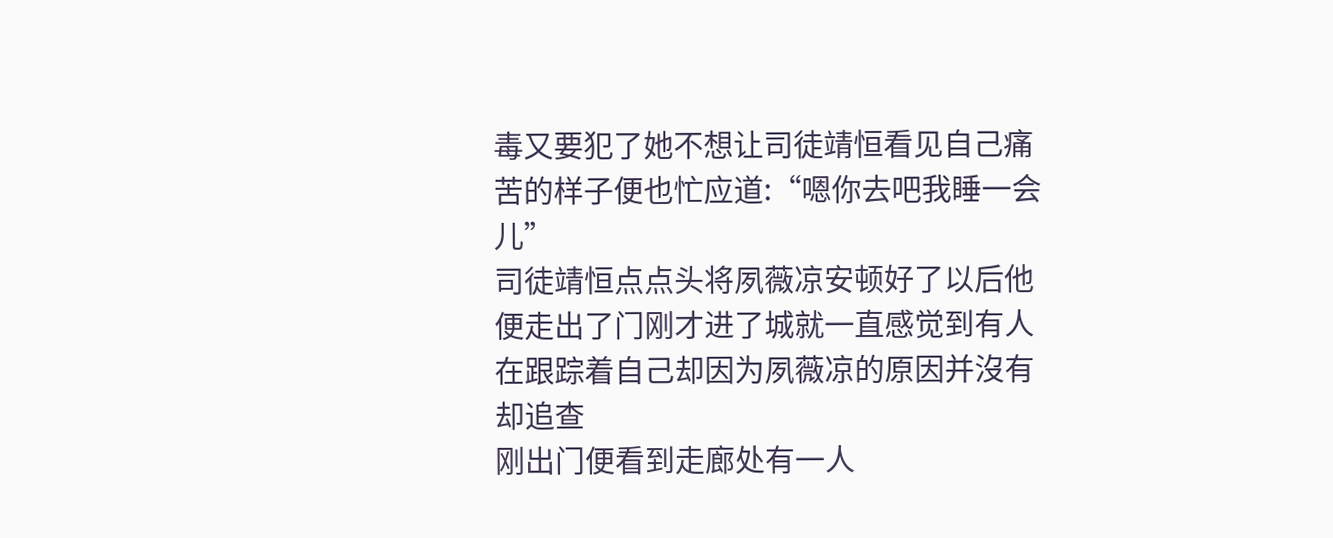毒又要犯了她不想让司徒靖恒看见自己痛苦的样子便也忙应道:“嗯你去吧我睡一会儿”
司徒靖恒点点头将夙薇凉安顿好了以后他便走出了门刚才进了城就一直感觉到有人在跟踪着自己却因为夙薇凉的原因并沒有却追查
刚出门便看到走廊处有一人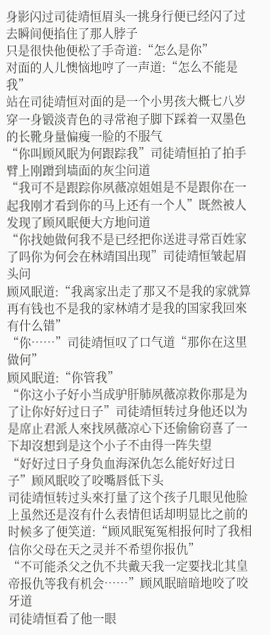身影闪过司徒靖恒眉头一挑身行便已经闪了过去瞬间便掐住了那人脖子
只是很快他便松了手奇道:“怎么是你”
对面的人儿懊恼地哼了一声道:“怎么不能是我”
站在司徒靖恒对面的是一个小男孩大概七八岁穿一身锻淡青色的寻常袍子脚下踩着一双墨色的长靴身量偏瘦一脸的不服气
“你叫顾风眠为何跟踪我”司徒靖恒拍了拍手臂上刚蹭到墙面的灰尘问道
“我可不是跟踪你夙薇凉姐姐是不是跟你在一起我刚才看到你的马上还有一个人”既然被人发现了顾风眠便大方地问道
“你找她做何我不是已经把你送进寻常百姓家了吗你为何会在林靖国出现”司徒靖恒皱起眉头问
顾风眠道:“我离家出走了那又不是我的家就算再有钱也不是我的家林靖才是我的国家我回來有什么错”
“你……”司徒靖恒叹了口气道“那你在这里做何”
顾风眠道:“你管我”
“你这小子好小当成驴肝肺夙薇凉救你那是为了让你好好过日子”司徒靖恒转过身他还以为是席止君派人來找夙薇凉心下还偷偷窃喜了一下却沒想到是这个小子不由得一阵失望
“好好过日子身负血海深仇怎么能好好过日子”顾风眠咬了咬嘴唇低下头
司徒靖恒转过头來打量了这个孩子几眼见他脸上虽然还是沒有什么表情但话却明显比之前的时候多了便笑道:“顾风眠冤冤相报何时了我相信你父母在天之灵并不希望你报仇”
“不可能杀父之仇不共戴天我一定要找北其皇帝报仇等我有机会……”顾风眠暗暗地咬了咬牙道
司徒靖恒看了他一眼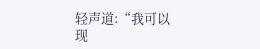轻声道:“我可以现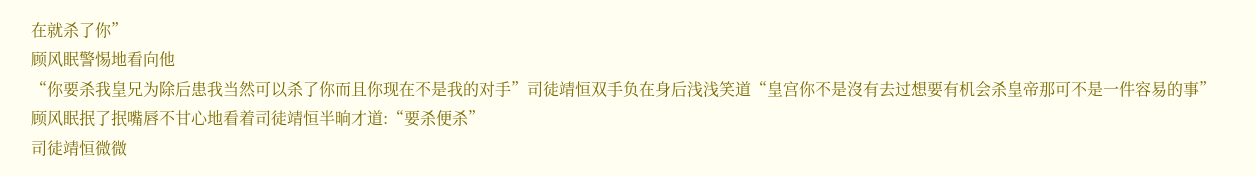在就杀了你”
顾风眠警惕地看向他
“你要杀我皇兄为除后患我当然可以杀了你而且你现在不是我的对手”司徒靖恒双手负在身后浅浅笑道“皇宫你不是沒有去过想要有机会杀皇帝那可不是一件容易的事”
顾风眠抿了抿嘴唇不甘心地看着司徒靖恒半晌才道:“要杀便杀”
司徒靖恒微微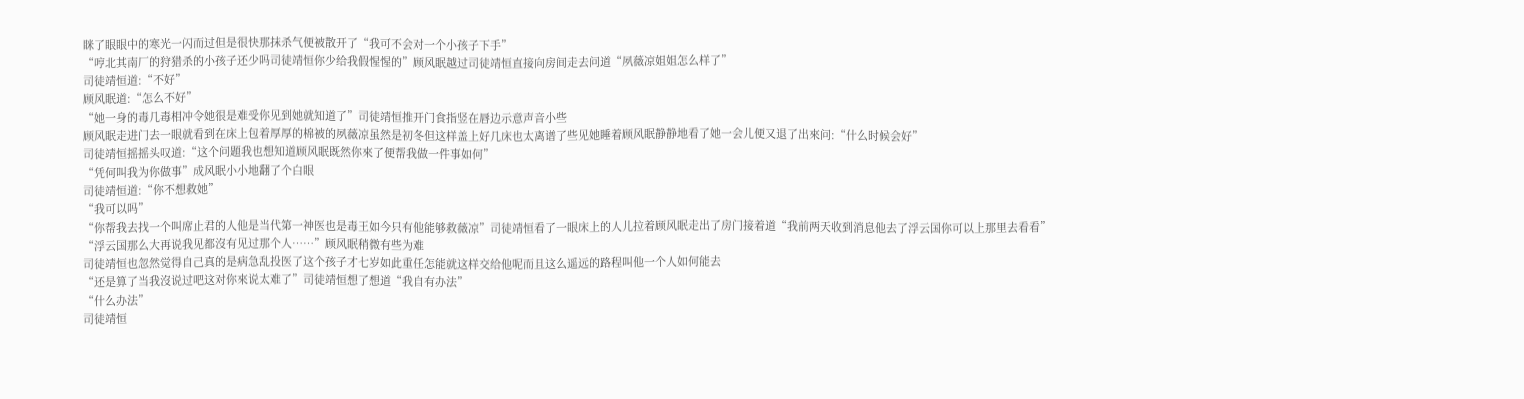眯了眼眼中的寒光一闪而过但是很快那抹杀气便被散开了“我可不会对一个小孩子下手”
“哼北其南厂的狩猎杀的小孩子还少吗司徒靖恒你少给我假惺惺的”顾风眠越过司徒靖恒直接向房间走去问道“夙薇凉姐姐怎么样了”
司徒靖恒道:“不好”
顾风眠道:“怎么不好”
“她一身的毒几毒相冲令她很是难受你见到她就知道了”司徒靖恒推开门食指竖在唇边示意声音小些
顾风眠走进门去一眼就看到在床上包着厚厚的棉被的夙薇凉虽然是初冬但这样盖上好几床也太离谱了些见她睡着顾风眠静静地看了她一会儿便又退了出來问:“什么时候会好”
司徒靖恒摇摇头叹道:“这个问題我也想知道顾风眠既然你來了便帮我做一件事如何”
“凭何叫我为你做事”成风眠小小地翻了个白眼
司徒靖恒道:“你不想救她”
“我可以吗”
“你帮我去找一个叫席止君的人他是当代第一神医也是毒王如今只有他能够救薇凉”司徒靖恒看了一眼床上的人儿拉着顾风眠走出了房门接着道“我前两天收到消息他去了浮云国你可以上那里去看看”
“浮云国那么大再说我见都沒有见过那个人……”顾风眠稍微有些为难
司徒靖恒也忽然觉得自己真的是病急乱投医了这个孩子才七岁如此重任怎能就这样交给他呢而且这么遥远的路程叫他一个人如何能去
“还是算了当我沒说过吧这对你來说太难了”司徒靖恒想了想道“我自有办法”
“什么办法”
司徒靖恒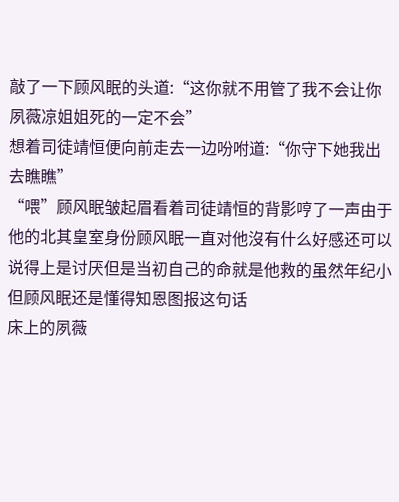敲了一下顾风眠的头道:“这你就不用管了我不会让你夙薇凉姐姐死的一定不会”
想着司徒靖恒便向前走去一边吩咐道:“你守下她我出去瞧瞧”
“喂”顾风眠皱起眉看着司徒靖恒的背影哼了一声由于他的北其皇室身份顾风眠一直对他沒有什么好感还可以说得上是讨厌但是当初自己的命就是他救的虽然年纪小但顾风眠还是懂得知恩图报这句话
床上的夙薇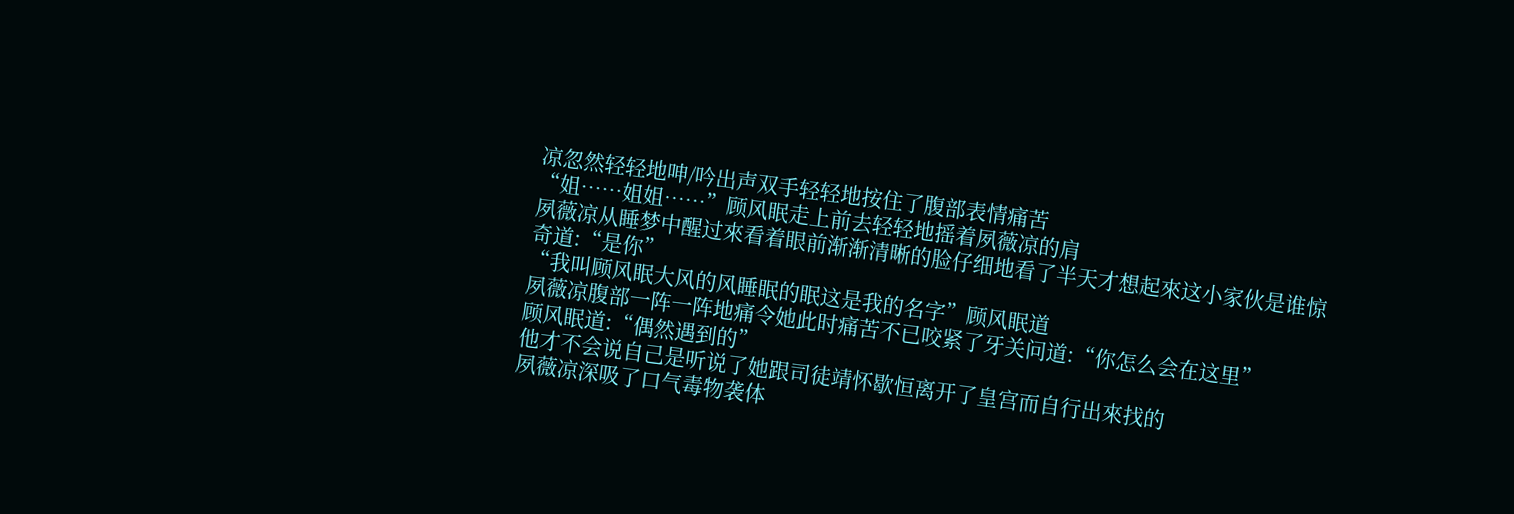凉忽然轻轻地呻/吟出声双手轻轻地按住了腹部表情痛苦
“姐……姐姐……”顾风眠走上前去轻轻地摇着夙薇凉的肩
夙薇凉从睡梦中醒过來看着眼前渐渐清晰的脸仔细地看了半天才想起來这小家伙是谁惊奇道:“是你”
“我叫顾风眠大风的风睡眠的眠这是我的名字”顾风眠道
夙薇凉腹部一阵一阵地痛令她此时痛苦不已咬紧了牙关问道:“你怎么会在这里”
顾风眠道:“偶然遇到的”
他才不会说自己是听说了她跟司徒靖怀歇恒离开了皇宫而自行出來找的
夙薇凉深吸了口气毒物袭体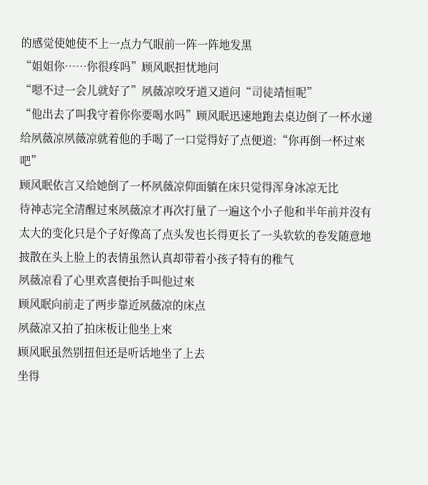的感觉使她使不上一点力气眼前一阵一阵地发黑
“姐姐你……你很疼吗”顾风眠担忧地问
“嗯不过一会儿就好了”夙薇凉咬牙道又道问“司徒靖恒呢”
“他出去了叫我守着你你要喝水吗”顾风眠迅速地跑去桌边倒了一杯水递给夙薇凉夙薇凉就着他的手喝了一口觉得好了点便道:“你再倒一杯过來吧”
顾风眠依言又给她倒了一杯夙薇凉仰面躺在床只觉得浑身冰凉无比
待神志完全清醒过來夙薇凉才再次打量了一遍这个小子他和半年前并沒有太大的变化只是个子好像高了点头发也长得更长了一头软软的卷发随意地披散在头上脸上的表情虽然认真却带着小孩子特有的稚气
夙薇凉看了心里欢喜便抬手叫他过來
顾风眠向前走了两步靠近夙薇凉的床点
夙薇凉又拍了拍床板让他坐上來
顾风眠虽然别扭但还是听话地坐了上去
坐得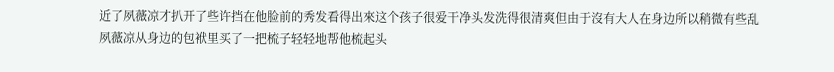近了夙薇凉才扒开了些许挡在他脸前的秀发看得出來这个孩子很爱干净头发洗得很清爽但由于沒有大人在身边所以稍微有些乱
夙薇凉从身边的包袱里买了一把梳子轻轻地帮他梳起头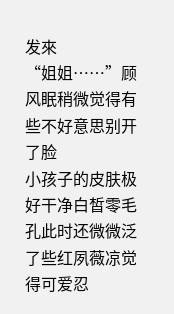发來
“姐姐……”顾风眠稍微觉得有些不好意思别开了脸
小孩子的皮肤极好干净白皙零毛孔此时还微微泛了些红夙薇凉觉得可爱忍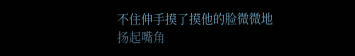不住伸手摸了摸他的脸微微地扬起嘴角